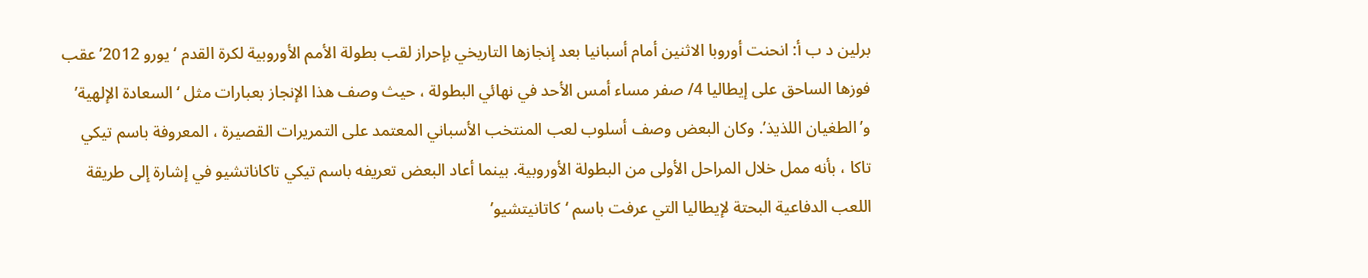برلين د ب أ: انحنت أوروبا الاثنين أمام أسبانيا بعد إنجازها التاريخي بإحراز لقب بطولة الأمم الأوروبية لكرة القدم ‘يورو 2012’ عقب فوزها الساحق على إيطاليا 4/ صفر مساء أمس الأحد في نهائي البطولة ، حيث وصف هذا الإنجاز بعبارات مثل ‘السعادة الإلهية’ و’الطغيان اللذيذ’. وكان البعض وصف أسلوب لعب المنتخب الأسباني المعتمد على التمريرات القصيرة ، المعروفة باسم تيكي تاكا ، بأنه ممل خلال المراحل الأولى من البطولة الأوروبية. بينما أعاد البعض تعريفه باسم تيكي تاكاناتشيو في إشارة إلى طريقة اللعب الدفاعية البحتة لإيطاليا التي عرفت باسم ‘كاتانيتشيو’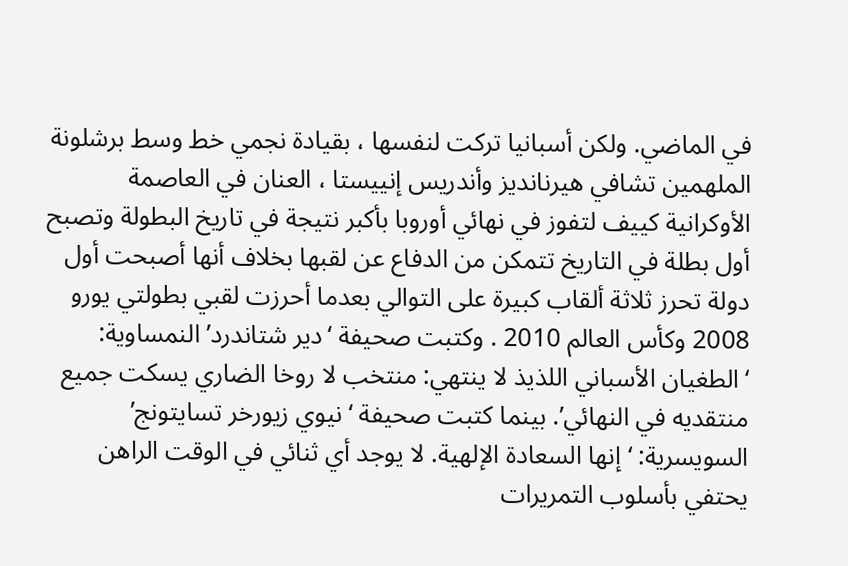في الماضي. ولكن أسبانيا تركت لنفسها ، بقيادة نجمي خط وسط برشلونة الملهمين تشافي هيرنانديز وأندريس إنييستا ، العنان في العاصمة الأوكرانية كييف لتفوز في نهائي أوروبا بأكبر نتيجة في تاريخ البطولة وتصبح أول بطلة في التاريخ تتمكن من الدفاع عن لقبها بخلاف أنها أصبحت أول دولة تحرز ثلاثة ألقاب كبيرة على التوالي بعدما أحرزت لقبي بطولتي يورو 2008 وكأس العالم 2010 . وكتبت صحيفة ‘دير شتاندرد’ النمساوية: ‘الطغيان الأسباني اللذيذ لا ينتهي: منتخب لا روخا الضاري يسكت جميع منتقديه في النهائي’. بينما كتبت صحيفة ‘نيوي زيورخر تسايتونج’ السويسرية: ‘إنها السعادة الإلهية. لا يوجد أي ثنائي في الوقت الراهن يحتفي بأسلوب التمريرات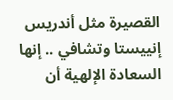القصيرة مثل أندريس إنييستا وتشافي .. إنها السعادة الإلهية أن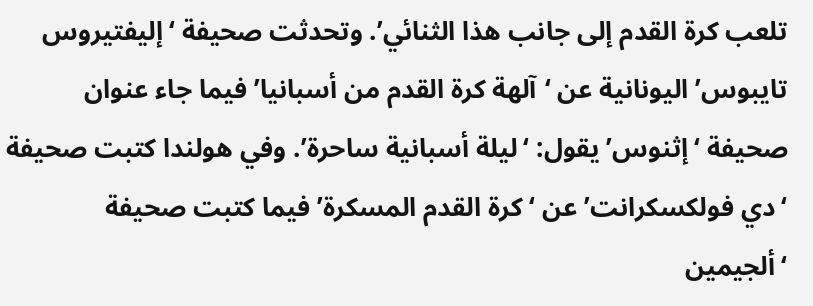تلعب كرة القدم إلى جانب هذا الثنائي’. وتحدثت صحيفة ‘إليفتيروس تايبوس’ اليونانية عن ‘آلهة كرة القدم من أسبانيا’ فيما جاء عنوان صحيفة ‘إثنوس’ يقول: ‘ليلة أسبانية ساحرة’. وفي هولندا كتبت صحيفة ‘دي فولكسكرانت’ عن ‘كرة القدم المسكرة’ فيما كتبت صحيفة ‘ألجيمين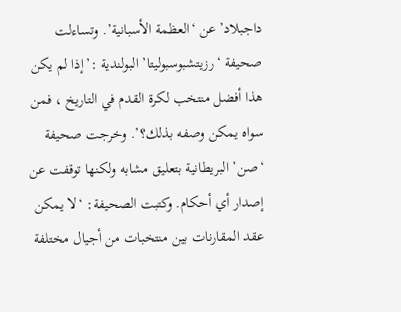داجبلاد’ عن ‘العظمة الأسبانية’. وتساءلت صحيفة ‘رزيتشبوسبوليتا’ البولندية :’إذا لم يكن هذا أفضل منتخب لكرة القدم في التاريخ ، فمن سواه يمكن وصفه بذلك؟’. وخرجت صحيفة ‘صن’ البريطانية بتعليق مشابه ولكنها توقفت عن إصدار أي أحكام. وكتبت الصحيفة: ‘لا يمكن عقد المقارنات بين منتخبات من أجيال مختلفة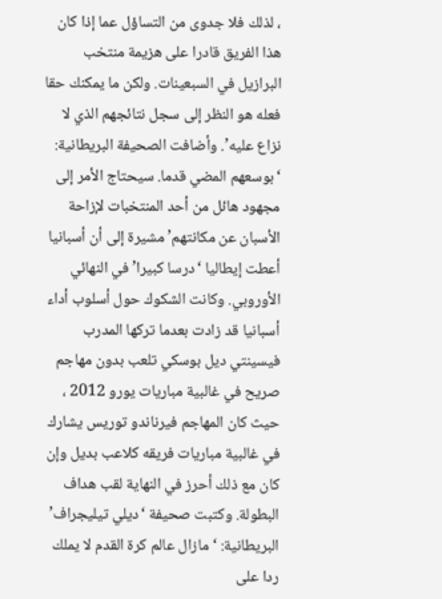، لذلك فلا جدوى من التساؤل عما إذا كان هذا الفريق قادرا على هزيمة منتخب البرازيل في السبعينات. ولكن ما يمكنك حقا فعله هو النظر إلى سجل نتائجهم الذي لا نزاع عليه’. وأضافت الصحيفة البريطانية: ‘بوسعهم المضي قدما. سيحتاج الأمر إلى مجهود هائل من أحد المنتخبات لإزاحة الأسبان عن مكانتهم’ مشيرة إلى أن أسبانيا أعطت إيطاليا ‘درسا كبيرا’ في النهائي الأوروبي. وكانت الشكوك حول أسلوب أداء أسبانيا قد زادت بعدما تركها المدرب فيسينتي ديل بوسكي تلعب بدون مهاجم صريح في غالبية مباريات يورو 2012 ، حيث كان المهاجم فيرناندو توريس يشارك في غالبية مباريات فريقه كلاعب بديل وإن كان مع ذلك أحرز في النهاية لقب هداف البطولة. وكتبت صحيفة ‘ديلي تيليجراف’ البريطانية: ‘مازال عالم كرة القدم لا يملك ردا على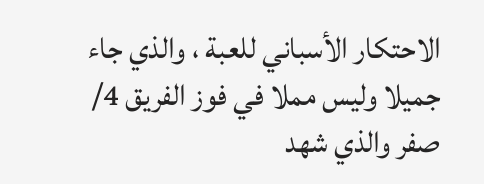الاحتكار الأسباني للعبة ، والذي جاء جميلا وليس مملا في فوز الفريق 4/ صفر والذي شهد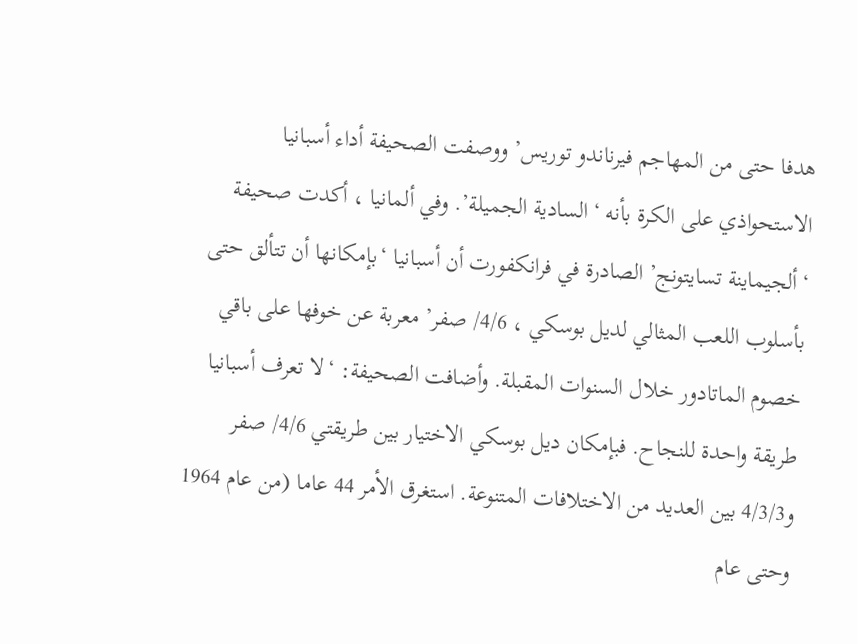هدفا حتى من المهاجم فيرناندو توريس’ ووصفت الصحيفة أداء أسبانيا الاستحواذي على الكرة بأنه ‘السادية الجميلة’. وفي ألمانيا ، أكدت صحيفة ‘ألجيماينة تسايتونج’ الصادرة في فرانكفورت أن أسبانيا ‘بإمكانها أن تتألق حتى بأسلوب اللعب المثالي لديل بوسكي ، 4/6/ صفر’ معربة عن خوفها على باقي خصوم الماتادور خلال السنوات المقبلة. وأضافت الصحيفة: ‘لا تعرف أسبانيا طريقة واحدة للنجاح. فبإمكان ديل بوسكي الاختيار بين طريقتي 4/6/ صفر و4/3/3 بين العديد من الاختلافات المتنوعة. استغرق الأمر 44 عاما (من عام 1964 وحتى عام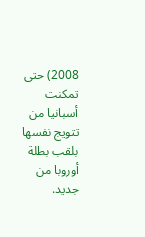2008) حتى تمكنت أسبانيا من تتويج نفسها بلقب بطلة أوروبا من جديد.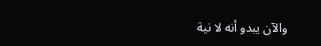والآن يبدو أنه لا نية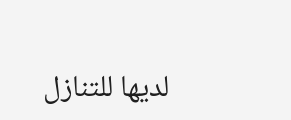لديها للتنازل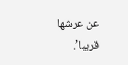عن عرشها قريبا’.